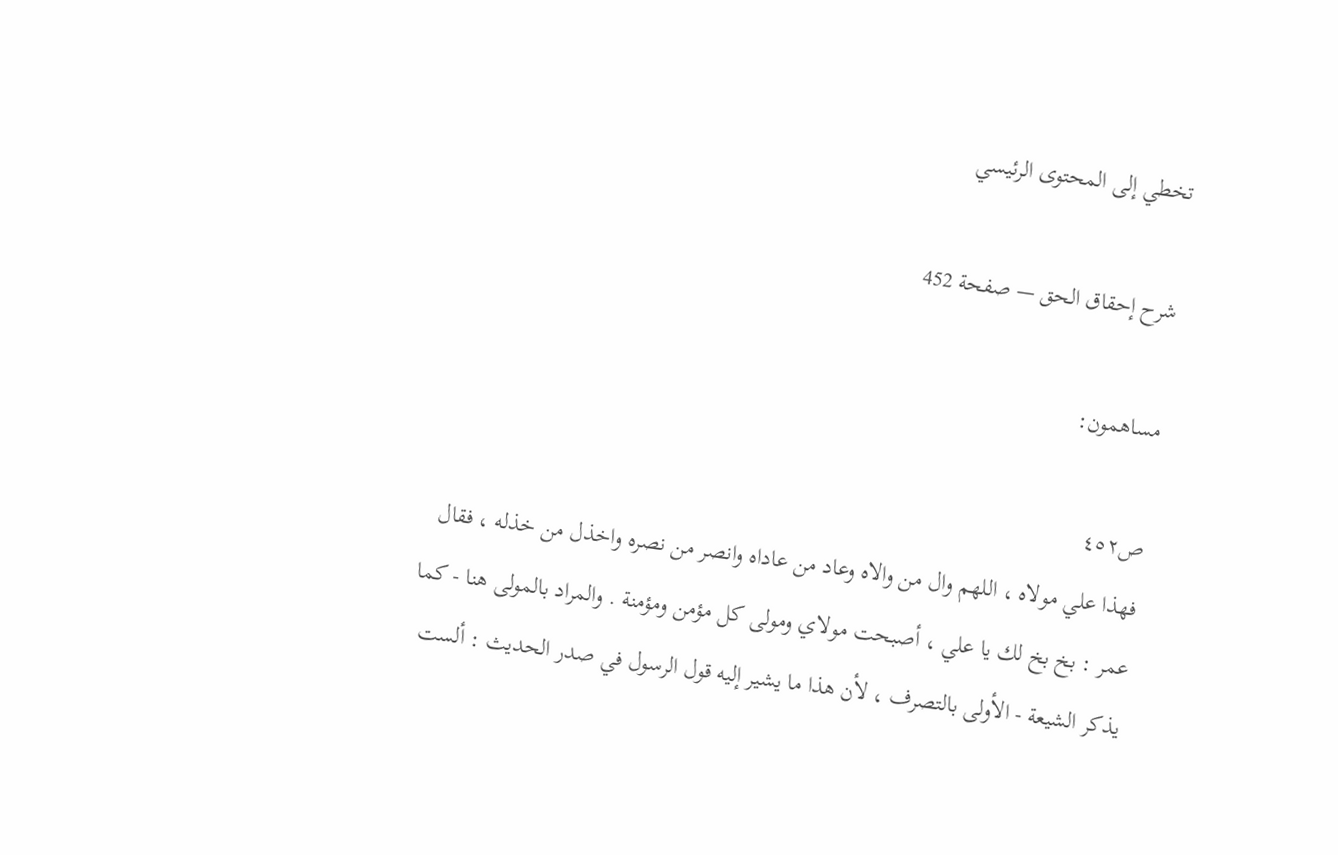تخطي إلى المحتوى الرئيسي

شرح إحقاق الحق — صفحة 452

مساهمون:

ص٤٥٢
فهذا علي مولاه ، اللهم وال من والاه وعاد من عاداه وانصر من نصره واخذل من خذله ، فقال عمر : بخ بخ لك يا علي ، أصبحت مولاي ومولى كل مؤمن ومؤمنة . والمراد بالمولى هنا - كما يذكر الشيعة - الأولى بالتصرف ، لأن هذا ما يشير إليه قول الرسول في صدر الحديث : ألست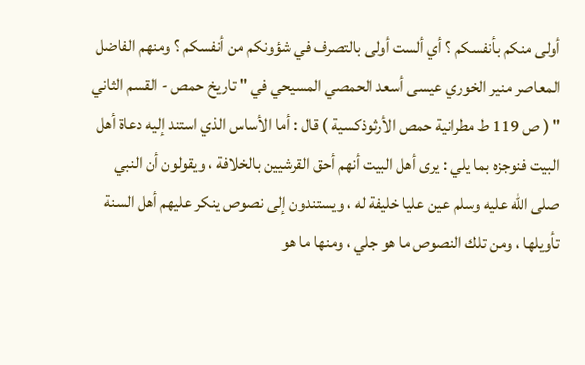أولى منكم بأنفسكم ؟ أي ألست أولى بالتصرف في شؤونكم من أنفسكم ؟ ومنهم الفاضل المعاصر منير الخوري عيسى أسعد الحمصي المسيحي في " تاريخ حمص - القسم الثاني " ( ص 119 ط مطرانية حمص الأرثوذكسية ) قال : أما الأساس الذي استند إليه دعاة أهل البيت فنوجزه بما يلي : يرى أهل البيت أنهم أحق القرشيين بالخلافة ، ويقولون أن النبي صلى الله عليه وسلم عين عليا خليفة له ، ويستندون إلى نصوص ينكر عليهم أهل السنة تأويلها ، ومن تلك النصوص ما هو جلي ، ومنها ما هو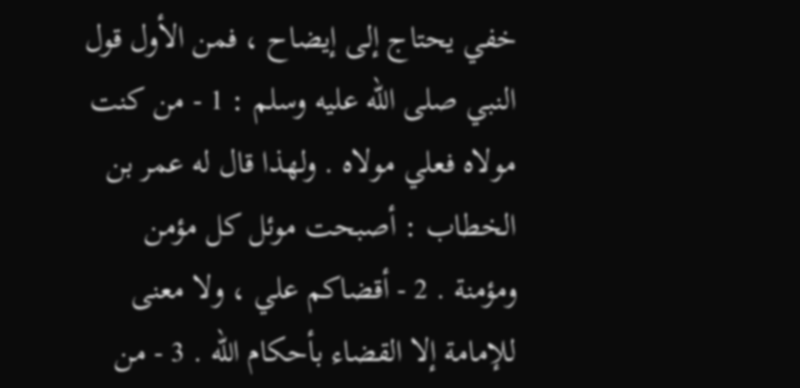خفي يحتاج إلى إيضاح ، فمن الأول قول النبي صلى الله عليه وسلم : 1 - من كنت مولاه فعلي مولاه . ولهذا قال له عمر بن الخطاب : أصبحت موئل كل مؤمن ومؤمنة . 2 - أقضاكم علي ، ولا معنى للإمامة إلا القضاء بأحكام الله . 3 - من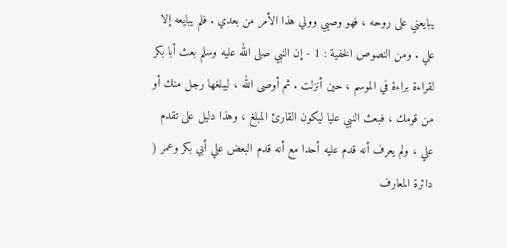يبايعني على روحه ، فهو وصيي وولي هذا الأمر من بعدي . فلم يبايعه إلا علي . ومن النصوص الخفية : 1 - إن النبي صلى الله عليه وسلم بعث أبا بكر لقراءة براءة في الموسم ، حين أنزلت . ثم أوصى الله ، ليبلغها رجل منك أو من قومك ، فبعث النبي عليا ليكون القارئ المبلغ ، وهذا دليل على تقدم علي ، ولم يعرف أنه قدم عليه أحدا مع أنه قدم البعض علي أبي بكر وعمر ( دائرة المعارف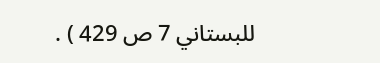للبستاني 7 ص 429 ) .